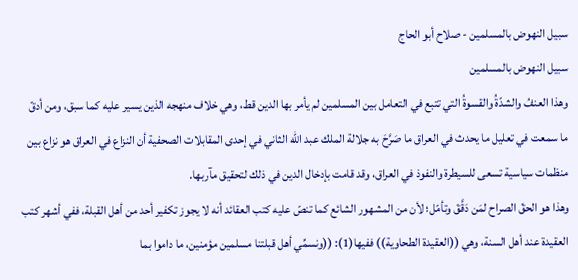سبيل النهوض بالمسلمين - صلاح أبو الحاج
سبيل النهوض بالمسلمين
وهذا العنفُ والشدّةُ والقسوةُ التي تتبع في التعامل بين المسلمين لم يأمر بها الدين قط، وهي خلاف منهجه الذين يسير عليه كما سبق، ومن أدقّ ما سمعت في تعليل ما يحدث في العراق ما صَرَّحَ به جلالة الملك عبد الله الثاني في إحدى المقابلات الصحفية أن النزاع في العراق هو نزاع بين منظمات سياسية تسعى للسيطرة والنفوذ في العراق، وقد قامت بإدخال الدين في ذلك لتحقيق مآربها.
وهذا هو الحقّ الصراح لمَن دَقَّقَ وتأمّل؛ لأن من المشهور الشائع كما تنصّ عليه كتب العقائد أنه لا يجوز تكفير أحد من أهل القبلة، ففي أشهر كتب العقيدة عند أهل السنة، وهي ((العقيدة الطحاوية)) ففيها(1): ((ونسمِّي أهل قبلتنا مسلمين مؤمنين، ما داموا بما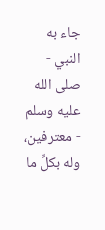جاء به النبي - صلى الله عليه وسلم - معترفين، وله بكلِّ ما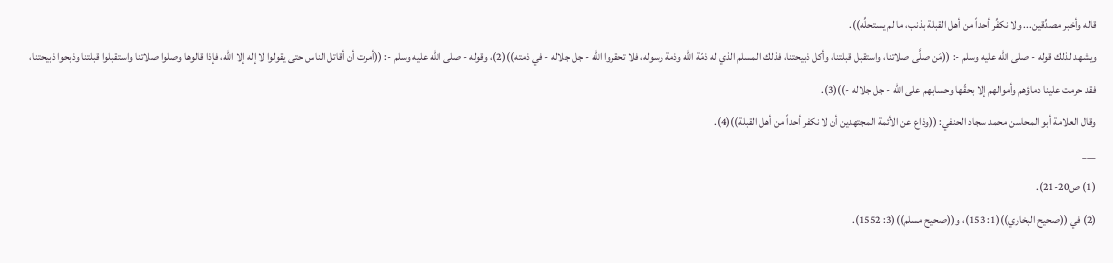قاله وأخبر مصدِّقين... ولا نكفِّر أحداً من أهل القبلة بذنب، ما لم يستحلِّه)).
ويشهد لذلك قوله - صلى الله عليه وسلم -: ((مَن صلَّى صلاتنا، واستقبل قبلتنا، وأكل ذبيحتنا، فذلك المسلم الذي له ذمّة الله وذمة رسوله، فلا تحقروا الله - جل جلاله - في ذمته))(2)، وقوله - صلى الله عليه وسلم -: ((أمرت أن أقاتل الناس حتى يقولوا لا إله إلا الله، فإذا قالوها وصلوا صلاتنا واستقبلوا قبلتنا وذبحوا ذبيحتنا، فقد حرمت علينا دماؤهم وأموالهم إلا بحقّها وحسابهم على الله - جل جلاله -))(3).
وقال العلامة أبو المحاسن محمد سجاد الحنفي: ((وذاع عن الأئمة المجتهدين أن لا نكفر أحداً من أهل القبلة))(4).
___
(1) ص20-21).
(2) في ((صحيح البخاري))(1: 153)، و((صحيح مسلم))(3: 1552).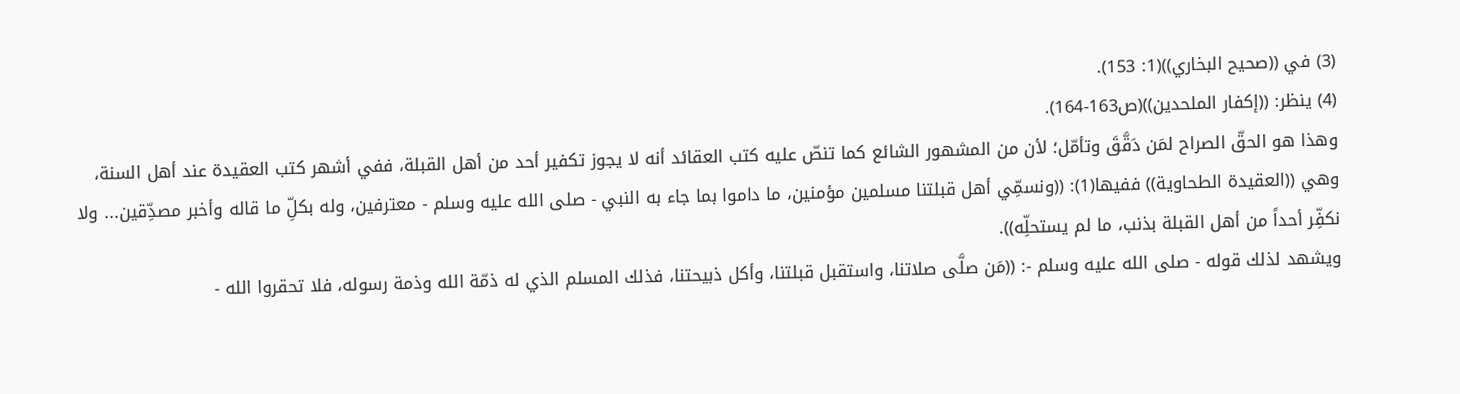(3) في ((صحيح البخاري))(1: 153).
(4) ينظر: ((إكفار الملحدين))(ص163-164).
وهذا هو الحقّ الصراح لمَن دَقَّقَ وتأمّل؛ لأن من المشهور الشائع كما تنصّ عليه كتب العقائد أنه لا يجوز تكفير أحد من أهل القبلة، ففي أشهر كتب العقيدة عند أهل السنة، وهي ((العقيدة الطحاوية)) ففيها(1): ((ونسمِّي أهل قبلتنا مسلمين مؤمنين، ما داموا بما جاء به النبي - صلى الله عليه وسلم - معترفين، وله بكلِّ ما قاله وأخبر مصدِّقين... ولا نكفِّر أحداً من أهل القبلة بذنب، ما لم يستحلِّه)).
ويشهد لذلك قوله - صلى الله عليه وسلم -: ((مَن صلَّى صلاتنا، واستقبل قبلتنا، وأكل ذبيحتنا، فذلك المسلم الذي له ذمّة الله وذمة رسوله، فلا تحقروا الله -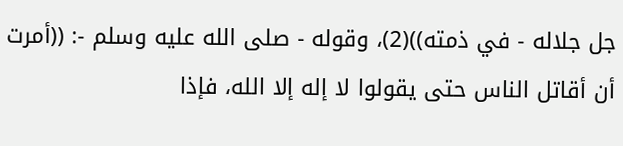جل جلاله - في ذمته))(2)، وقوله - صلى الله عليه وسلم -: ((أمرت أن أقاتل الناس حتى يقولوا لا إله إلا الله، فإذا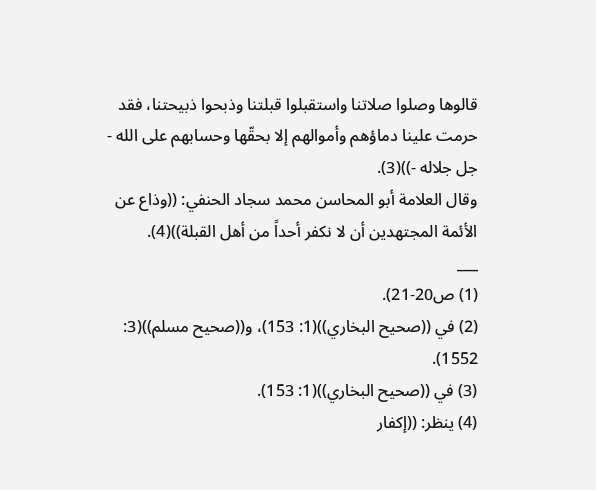قالوها وصلوا صلاتنا واستقبلوا قبلتنا وذبحوا ذبيحتنا، فقد حرمت علينا دماؤهم وأموالهم إلا بحقّها وحسابهم على الله - جل جلاله -))(3).
وقال العلامة أبو المحاسن محمد سجاد الحنفي: ((وذاع عن الأئمة المجتهدين أن لا نكفر أحداً من أهل القبلة))(4).
___
(1) ص20-21).
(2) في ((صحيح البخاري))(1: 153)، و((صحيح مسلم))(3: 1552).
(3) في ((صحيح البخاري))(1: 153).
(4) ينظر: ((إكفار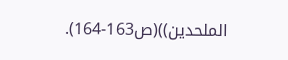الملحدين))(ص163-164).